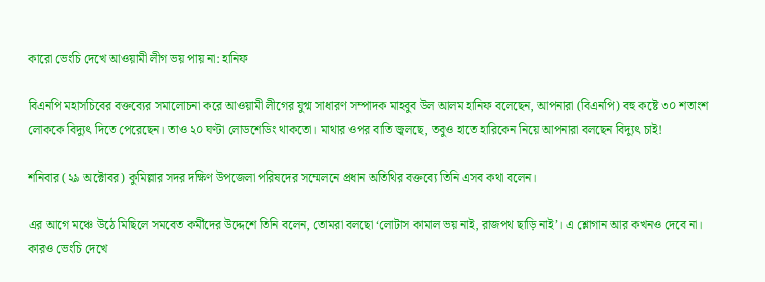কারো ভেংচি দেখে আওয়ামী লীগ ভয় পায় না: হানিফ

বিএনপি মহাসচিবের বক্তব্যের সমালোচনা করে আওয়ামী লীগের যুগ্ম সাধারণ সম্পাদক মাহবুব উল আলম হানিফ বলেছেন, আপনারা (বিএনপি) বহু কষ্টে ৩০ শতাংশ লোককে বিদ্যুৎ দিতে পেরেছেন। তাও ২০ ঘণ্টা লোডশেডিং থাকতো। মাথার ওপর বাতি জ্বলছে, তবুও হাতে হারিকেন নিয়ে আপনারা বলছেন বিদ্যুৎ চাই!

শনিবার (২৯ অক্টোবর) কুমিল্লার সদর দক্ষিণ উপজেলা পরিষদের সম্মেলনে প্রধান অতিথির বক্তব্যে তিনি এসব কথা বলেন।

এর আগে মঞ্চে উঠে মিছিলে সমবেত কর্মীদের উদ্দেশে তিনি বলেন, তোমরা বলছো ‌‘লোটাস কামাল ভয় নাই, রাজপথ ছাড়ি নাই’। এ শ্লোগান আর কখনও দেবে না। কারও ভেংচি দেখে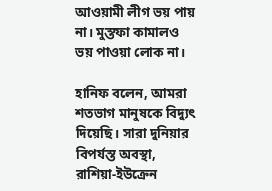আওয়ামী লীগ ভয় পায় না। মুস্তফা কামালও ভয় পাওয়া লোক না।

হানিফ বলেন, আমরা শতভাগ মানুষকে বিদ্যুৎ দিয়েছি। সারা দুনিয়ার বিপর্যস্ত অবস্থা, রাশিয়া-ইউক্রেন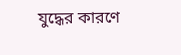যুদ্ধের কারণে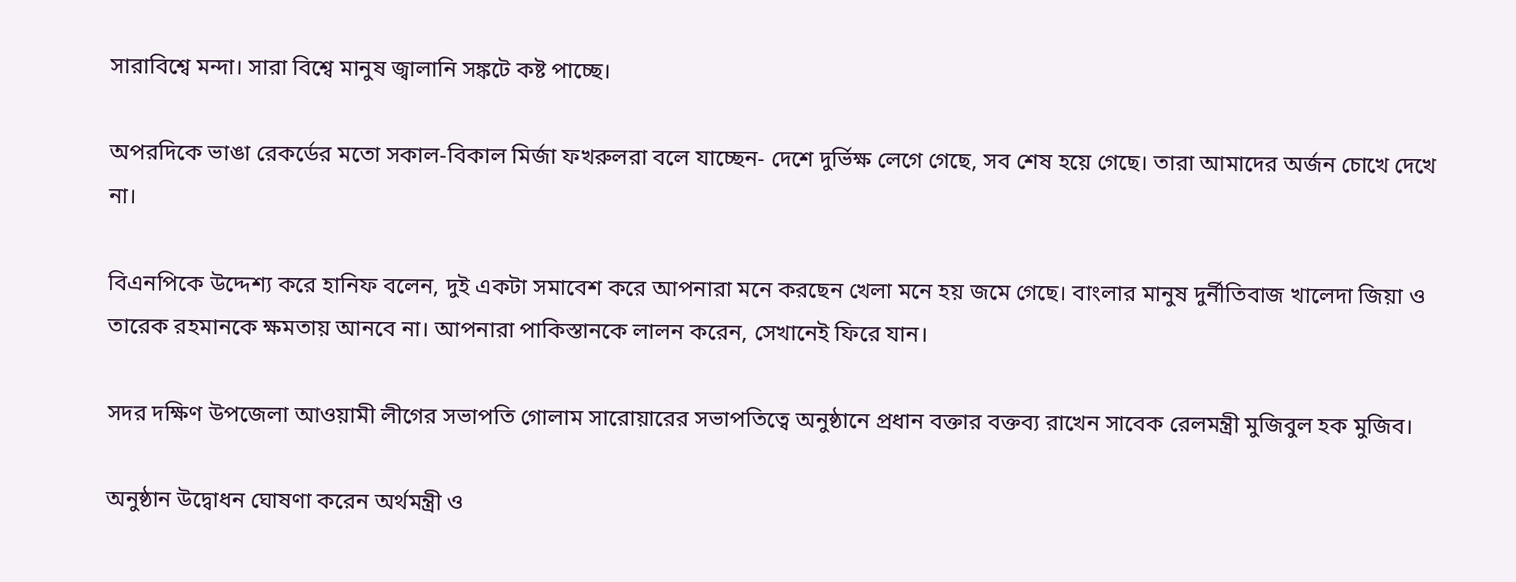সারাবিশ্বে মন্দা। সারা বিশ্বে মানুষ জ্বালানি সঙ্কটে কষ্ট পাচ্ছে।

অপরদিকে ভাঙা রেকর্ডের মতো সকাল-বিকাল মির্জা ফখরুলরা বলে যাচ্ছেন- দেশে দুর্ভিক্ষ লেগে গেছে, সব শেষ হয়ে গেছে। তারা আমাদের অর্জন চোখে দেখে না।

বিএনপিকে উদ্দেশ্য করে হানিফ বলেন, দুই একটা সমাবেশ করে আপনারা মনে করছেন খেলা মনে হয় জমে গেছে। বাংলার মানুষ দুর্নীতিবাজ খালেদা জিয়া ও তারেক রহমানকে ক্ষমতায় আনবে না। আপনারা পাকিস্তানকে লালন করেন, সেখানেই ফিরে যান।

সদর দক্ষিণ উপজেলা আওয়ামী লীগের সভাপতি গোলাম সারোয়ারের সভাপতিত্বে অনুষ্ঠানে প্রধান বক্তার বক্তব্য রাখেন সাবেক রেলমন্ত্রী মুজিবুল হক মুজিব।

অনুষ্ঠান উদ্বোধন ঘোষণা করেন অর্থমন্ত্রী ও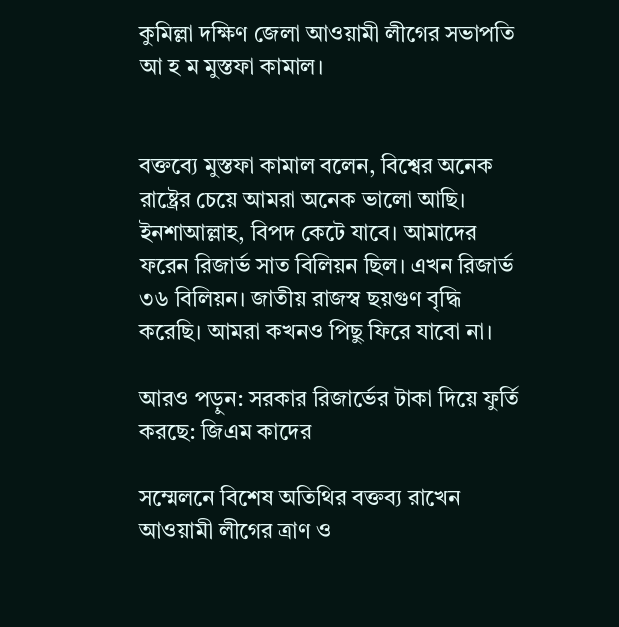কুমিল্লা দক্ষিণ জেলা আওয়ামী লীগের সভাপতি আ হ ম মুস্তফা কামাল।


বক্তব্যে মুস্তফা কামাল বলেন, বিশ্বের অনেক রাষ্ট্রের চেয়ে আমরা অনেক ভালো আছি। ইনশাআল্লাহ, বিপদ কেটে যাবে। আমাদের ফরেন রিজার্ভ সাত বিলিয়ন ছিল। এখন রিজার্ভ ৩৬ বিলিয়ন। জাতীয় রাজস্ব ছয়গুণ বৃদ্ধি করেছি। আমরা কখনও পিছু ফিরে যাবো না।

আরও পড়ুন: সরকার রিজার্ভের টাকা দিয়ে ফুর্তি করছে: জিএম কাদের

সম্মেলনে বিশেষ অতিথির বক্তব্য রাখেন আওয়ামী লীগের ত্রাণ ও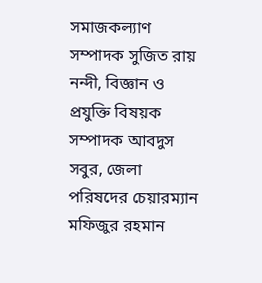সমাজকল্যাণ সম্পাদক সুজিত রায় নন্দী, বিজ্ঞান ও প্রযুক্তি বিষয়ক সম্পাদক আবদুস সবুর, জেলা পরিষদের চেয়ারম্যান মফিজুর রহমান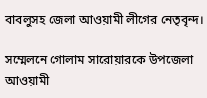বাবলুসহ জেলা আওয়ামী লী‌গের নেতৃবৃন্দ।

সম্মেলনে গোলাম সারোয়ারকে উপজেলা আওয়ামী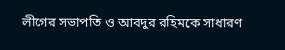লীগের সভাপতি ও আবদুর রহিমকে সাধারণ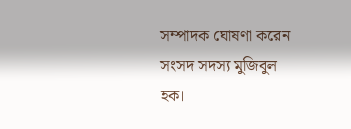সম্পাদক ঘোষণা করেন সংসদ সদস্য মুজিবুল হক।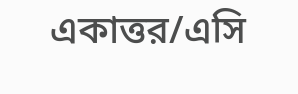একাত্তর/এসি